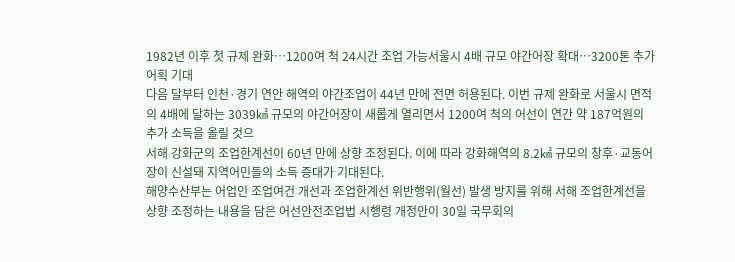1982년 이후 첫 규제 완화…1200여 척 24시간 조업 가능서울시 4배 규모 야간어장 확대…3200톤 추가 어획 기대
다음 달부터 인천·경기 연안 해역의 야간조업이 44년 만에 전면 허용된다. 이번 규제 완화로 서울시 면적의 4배에 달하는 3039㎢ 규모의 야간어장이 새롭게 열리면서 1200여 척의 어선이 연간 약 187억원의 추가 소득을 올릴 것으
서해 강화군의 조업한계선이 60년 만에 상향 조정된다. 이에 따라 강화해역의 8.2㎢ 규모의 창후·교동어장이 신설돼 지역어민들의 소득 증대가 기대된다.
해양수산부는 어업인 조업여건 개선과 조업한계선 위반행위(월선) 발생 방지를 위해 서해 조업한계선을 상향 조정하는 내용을 담은 어선안전조업법 시행령 개정안이 30일 국무회의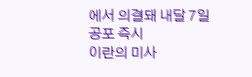에서 의결돼 내달 7일 공포 즉시
이란의 미사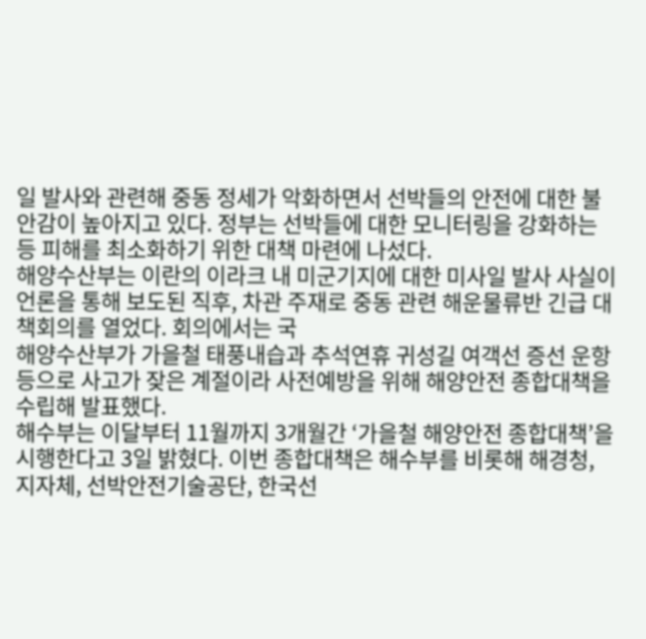일 발사와 관련해 중동 정세가 악화하면서 선박들의 안전에 대한 불안감이 높아지고 있다. 정부는 선박들에 대한 모니터링을 강화하는 등 피해를 최소화하기 위한 대책 마련에 나섰다.
해양수산부는 이란의 이라크 내 미군기지에 대한 미사일 발사 사실이 언론을 통해 보도된 직후, 차관 주재로 중동 관련 해운물류반 긴급 대책회의를 열었다. 회의에서는 국
해양수산부가 가을철 태풍내습과 추석연휴 귀성길 여객선 증선 운항 등으로 사고가 잦은 계절이라 사전예방을 위해 해양안전 종합대책을 수립해 발표했다.
해수부는 이달부터 11월까지 3개월간 ‘가을철 해양안전 종합대책’을 시행한다고 3일 밝혔다. 이번 종합대책은 해수부를 비롯해 해경청, 지자체, 선박안전기술공단, 한국선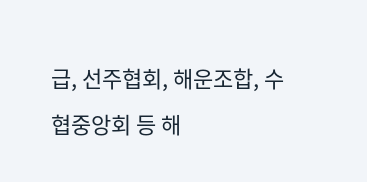급, 선주협회, 해운조합, 수협중앙회 등 해